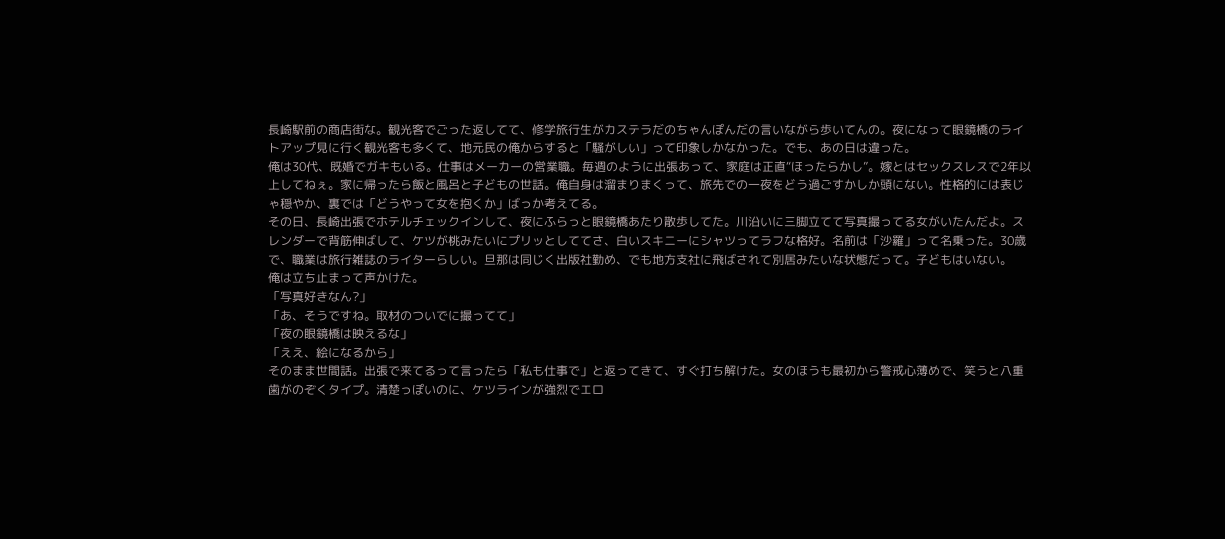長崎駅前の商店街な。観光客でごった返してて、修学旅行生がカステラだのちゃんぽんだの言いながら歩いてんの。夜になって眼鏡橋のライトアップ見に行く観光客も多くて、地元民の俺からすると「騒がしい」って印象しかなかった。でも、あの日は違った。
俺は30代、既婚でガキもいる。仕事はメーカーの営業職。毎週のように出張あって、家庭は正直“ほったらかし”。嫁とはセックスレスで2年以上してねぇ。家に帰ったら飯と風呂と子どもの世話。俺自身は溜まりまくって、旅先での一夜をどう過ごすかしか頭にない。性格的には表じゃ穏やか、裏では「どうやって女を抱くか」ばっか考えてる。
その日、長崎出張でホテルチェックインして、夜にふらっと眼鏡橋あたり散歩してた。川沿いに三脚立てて写真撮ってる女がいたんだよ。スレンダーで背筋伸ばして、ケツが桃みたいにプリッとしててさ、白いスキニーにシャツってラフな格好。名前は「沙羅」って名乗った。30歳で、職業は旅行雑誌のライターらしい。旦那は同じく出版社勤め、でも地方支社に飛ばされて別居みたいな状態だって。子どもはいない。
俺は立ち止まって声かけた。
「写真好きなん?」
「あ、そうですね。取材のついでに撮ってて」
「夜の眼鏡橋は映えるな」
「ええ、絵になるから」
そのまま世間話。出張で来てるって言ったら「私も仕事で」と返ってきて、すぐ打ち解けた。女のほうも最初から警戒心薄めで、笑うと八重歯がのぞくタイプ。清楚っぽいのに、ケツラインが強烈でエロ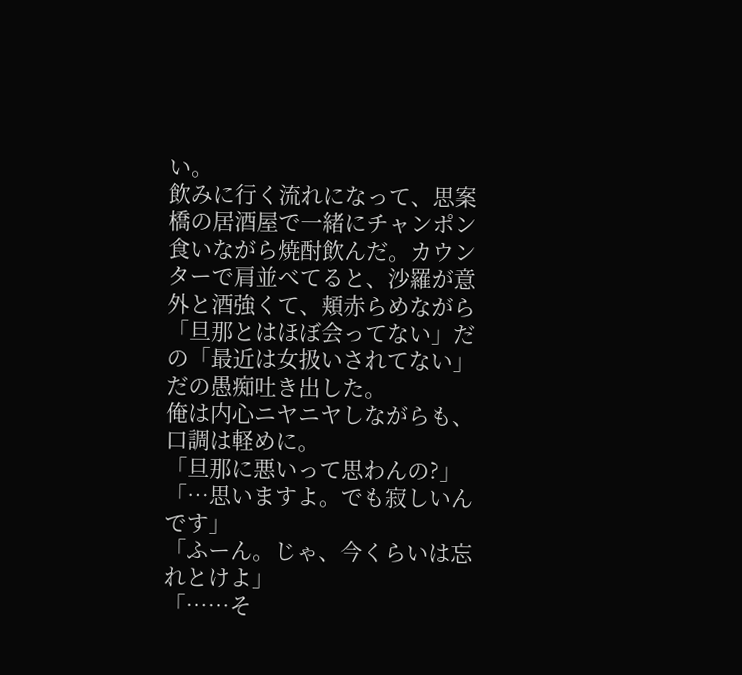い。
飲みに行く流れになって、思案橋の居酒屋で一緒にチャンポン食いながら焼酎飲んだ。カウンターで肩並べてると、沙羅が意外と酒強くて、頬赤らめながら「旦那とはほぼ会ってない」だの「最近は女扱いされてない」だの愚痴吐き出した。
俺は内心ニヤニヤしながらも、口調は軽めに。
「旦那に悪いって思わんの?」
「…思いますよ。でも寂しいんです」
「ふーん。じゃ、今くらいは忘れとけよ」
「……そ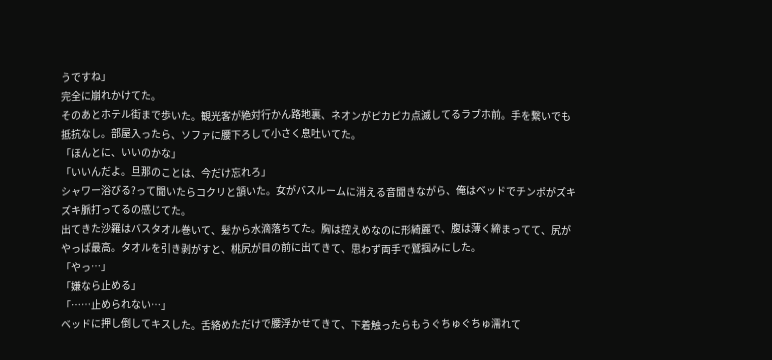うですね」
完全に崩れかけてた。
そのあとホテル街まで歩いた。観光客が絶対行かん路地裏、ネオンがピカピカ点滅してるラブホ前。手を繋いでも抵抗なし。部屋入ったら、ソファに腰下ろして小さく息吐いてた。
「ほんとに、いいのかな」
「いいんだよ。旦那のことは、今だけ忘れろ」
シャワー浴びる?って聞いたらコクリと頷いた。女がバスルームに消える音聞きながら、俺はベッドでチンポがズキズキ脈打ってるの感じてた。
出てきた沙羅はバスタオル巻いて、髪から水滴落ちてた。胸は控えめなのに形綺麗で、腹は薄く締まってて、尻がやっぱ最高。タオルを引き剥がすと、桃尻が目の前に出てきて、思わず両手で鷲掴みにした。
「やっ…」
「嫌なら止める」
「……止められない…」
ベッドに押し倒してキスした。舌絡めただけで腰浮かせてきて、下着触ったらもうぐちゅぐちゅ濡れて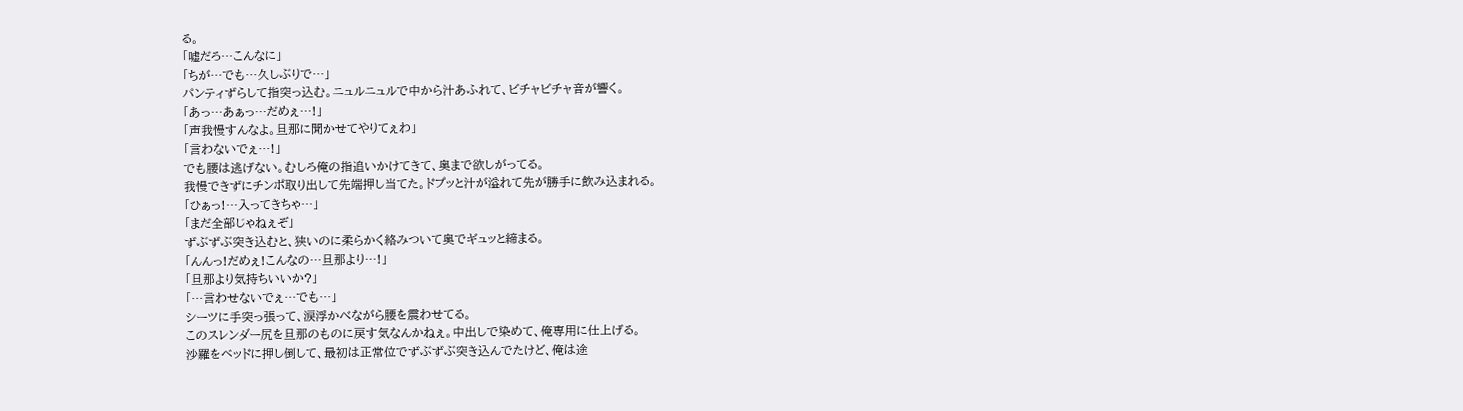る。
「嘘だろ…こんなに」
「ちが…でも…久しぶりで…」
パンティずらして指突っ込む。ニュルニュルで中から汁あふれて、ビチャビチャ音が響く。
「あっ…あぁっ…だめぇ…!」
「声我慢すんなよ。旦那に聞かせてやりてぇわ」
「言わないでぇ…!」
でも腰は逃げない。むしろ俺の指追いかけてきて、奥まで欲しがってる。
我慢できずにチンポ取り出して先端押し当てた。ドプッと汁が溢れて先が勝手に飲み込まれる。
「ひぁっ!…入ってきちゃ…」
「まだ全部じゃねぇぞ」
ずぶずぶ突き込むと、狭いのに柔らかく絡みついて奥でギュッと締まる。
「んんっ!だめぇ!こんなの…旦那より…!」
「旦那より気持ちいいか?」
「…言わせないでぇ…でも…」
シーツに手突っ張って、涙浮かべながら腰を震わせてる。
このスレンダー尻を旦那のものに戻す気なんかねぇ。中出しで染めて、俺専用に仕上げる。
沙羅をベッドに押し倒して、最初は正常位でずぶずぶ突き込んでたけど、俺は途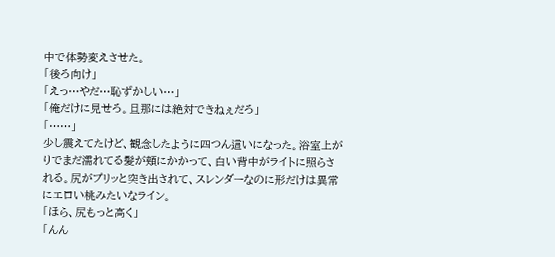中で体勢変えさせた。
「後ろ向け」
「えっ…やだ…恥ずかしい…」
「俺だけに見せろ。旦那には絶対できねぇだろ」
「……」
少し震えてたけど、観念したように四つん這いになった。浴室上がりでまだ濡れてる髪が頬にかかって、白い背中がライトに照らされる。尻がプリッと突き出されて、スレンダーなのに形だけは異常にエロい桃みたいなライン。
「ほら、尻もっと高く」
「んん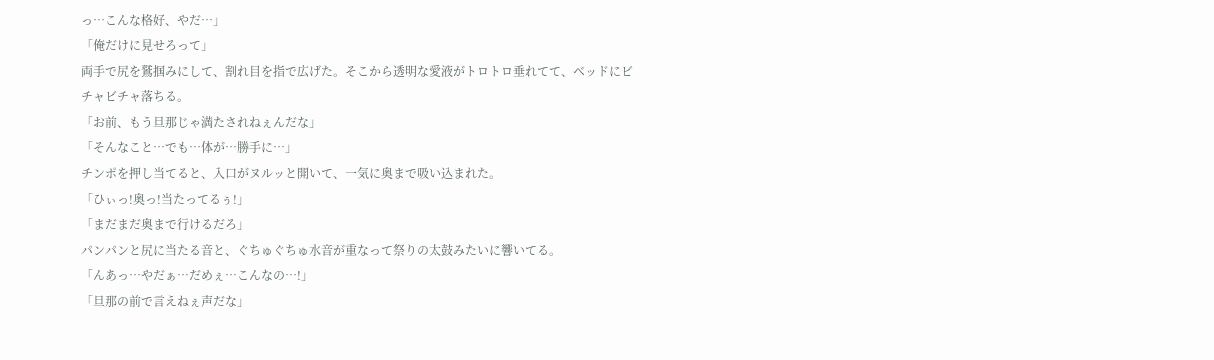っ…こんな格好、やだ…」
「俺だけに見せろって」
両手で尻を鷲掴みにして、割れ目を指で広げた。そこから透明な愛液がトロトロ垂れてて、ベッドにビチャビチャ落ちる。
「お前、もう旦那じゃ満たされねぇんだな」
「そんなこと…でも…体が…勝手に…」
チンポを押し当てると、入口がヌルッと開いて、一気に奥まで吸い込まれた。
「ひぃっ!奥っ!当たってるぅ!」
「まだまだ奥まで行けるだろ」
パンパンと尻に当たる音と、ぐちゅぐちゅ水音が重なって祭りの太鼓みたいに響いてる。
「んあっ…やだぁ…だめぇ…こんなの…!」
「旦那の前で言えねぇ声だな」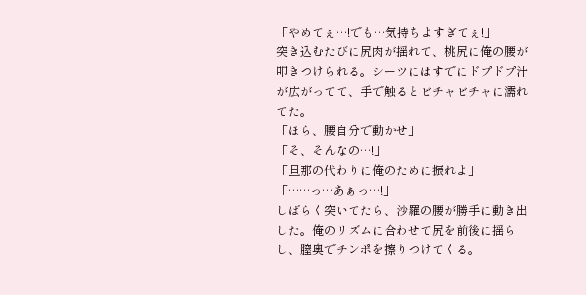「やめてぇ…!でも…気持ちよすぎてぇ!」
突き込むたびに尻肉が揺れて、桃尻に俺の腰が叩きつけられる。シーツにはすでにドプドプ汁が広がってて、手で触るとビチャビチャに濡れてた。
「ほら、腰自分で動かせ」
「そ、そんなの…!」
「旦那の代わりに俺のために振れよ」
「……っ…あぁっ…!」
しばらく突いてたら、沙羅の腰が勝手に動き出した。俺のリズムに合わせて尻を前後に揺らし、膣奥でチンポを擦りつけてくる。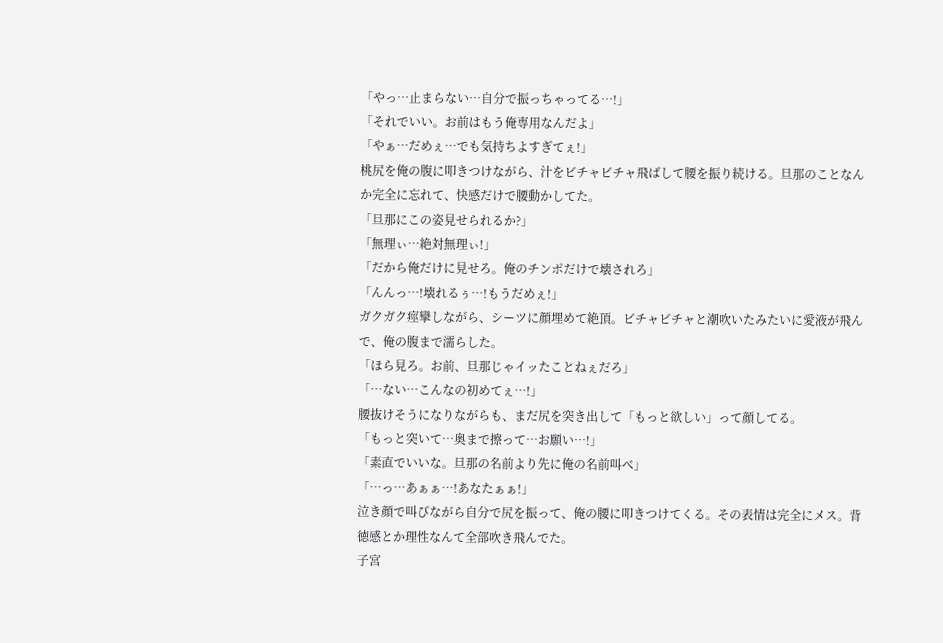「やっ…止まらない…自分で振っちゃってる…!」
「それでいい。お前はもう俺専用なんだよ」
「やぁ…だめぇ…でも気持ちよすぎてぇ!」
桃尻を俺の腹に叩きつけながら、汁をビチャビチャ飛ばして腰を振り続ける。旦那のことなんか完全に忘れて、快感だけで腰動かしてた。
「旦那にこの姿見せられるか?」
「無理ぃ…絶対無理ぃ!」
「だから俺だけに見せろ。俺のチンポだけで壊されろ」
「んんっ…!壊れるぅ…!もうだめぇ!」
ガクガク痙攣しながら、シーツに顔埋めて絶頂。ビチャビチャと潮吹いたみたいに愛液が飛んで、俺の腹まで濡らした。
「ほら見ろ。お前、旦那じゃイッたことねぇだろ」
「…ない…こんなの初めてぇ…!」
腰抜けそうになりながらも、まだ尻を突き出して「もっと欲しい」って顔してる。
「もっと突いて…奥まで擦って…お願い…!」
「素直でいいな。旦那の名前より先に俺の名前叫べ」
「…っ…あぁぁ…!あなたぁぁ!」
泣き顔で叫びながら自分で尻を振って、俺の腰に叩きつけてくる。その表情は完全にメス。背徳感とか理性なんて全部吹き飛んでた。
子宮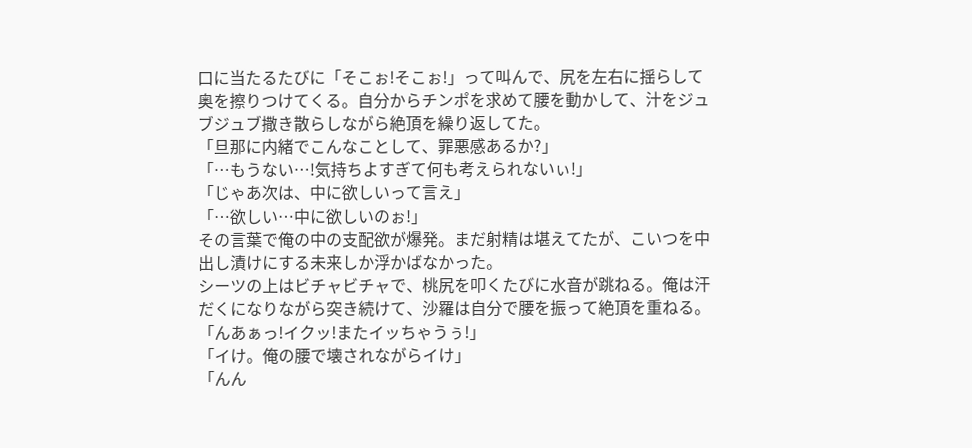口に当たるたびに「そこぉ!そこぉ!」って叫んで、尻を左右に揺らして奥を擦りつけてくる。自分からチンポを求めて腰を動かして、汁をジュブジュブ撒き散らしながら絶頂を繰り返してた。
「旦那に内緒でこんなことして、罪悪感あるか?」
「…もうない…!気持ちよすぎて何も考えられないぃ!」
「じゃあ次は、中に欲しいって言え」
「…欲しい…中に欲しいのぉ!」
その言葉で俺の中の支配欲が爆発。まだ射精は堪えてたが、こいつを中出し漬けにする未来しか浮かばなかった。
シーツの上はビチャビチャで、桃尻を叩くたびに水音が跳ねる。俺は汗だくになりながら突き続けて、沙羅は自分で腰を振って絶頂を重ねる。
「んあぁっ!イクッ!またイッちゃうぅ!」
「イけ。俺の腰で壊されながらイけ」
「んん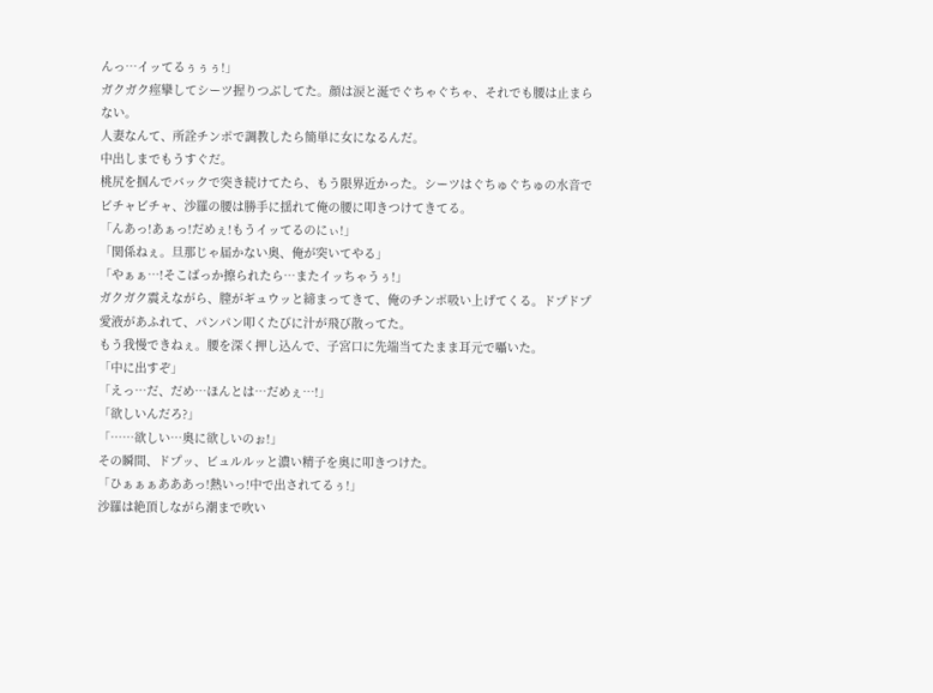んっ…イッてるぅぅぅ!」
ガクガク痙攣してシーツ握りつぶしてた。顔は涙と涎でぐちゃぐちゃ、それでも腰は止まらない。
人妻なんて、所詮チンポで調教したら簡単に女になるんだ。
中出しまでもうすぐだ。
桃尻を掴んでバックで突き続けてたら、もう限界近かった。シーツはぐちゅぐちゅの水音でビチャビチャ、沙羅の腰は勝手に揺れて俺の腰に叩きつけてきてる。
「んあっ!あぁっ!だめぇ!もうイッてるのにぃ!」
「関係ねぇ。旦那じゃ届かない奥、俺が突いてやる」
「やぁぁ…!そこばっか擦られたら…またイッちゃうぅ!」
ガクガク震えながら、膣がギュウッと締まってきて、俺のチンポ吸い上げてくる。ドプドプ愛液があふれて、パンパン叩くたびに汁が飛び散ってた。
もう我慢できねぇ。腰を深く押し込んで、子宮口に先端当てたまま耳元で囁いた。
「中に出すぞ」
「えっ…だ、だめ…ほんとは…だめぇ…!」
「欲しいんだろ?」
「……欲しい…奥に欲しいのぉ!」
その瞬間、ドプッ、ビュルルッと濃い精子を奥に叩きつけた。
「ひぁぁぁあああっ!熱いっ!中で出されてるぅ!」
沙羅は絶頂しながら潮まで吹い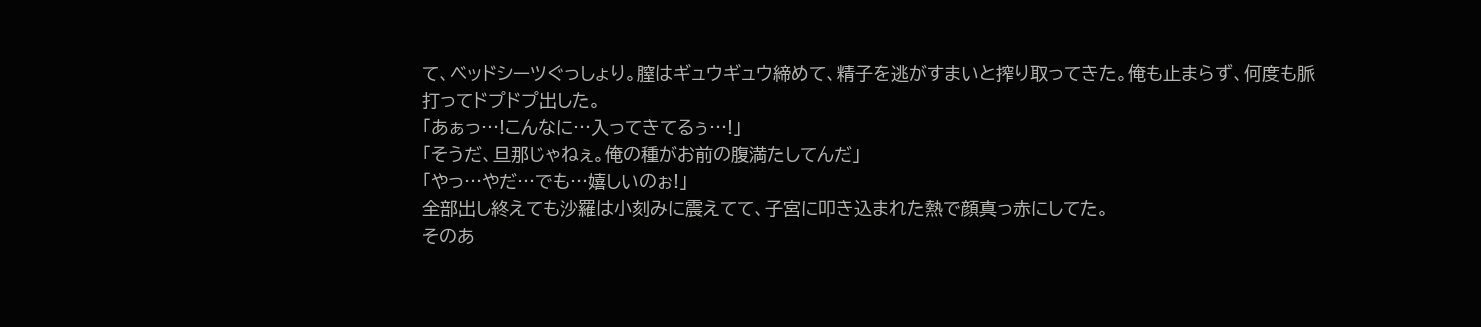て、ベッドシーツぐっしょり。膣はギュウギュウ締めて、精子を逃がすまいと搾り取ってきた。俺も止まらず、何度も脈打ってドプドプ出した。
「あぁっ…!こんなに…入ってきてるぅ…!」
「そうだ、旦那じゃねぇ。俺の種がお前の腹満たしてんだ」
「やっ…やだ…でも…嬉しいのぉ!」
全部出し終えても沙羅は小刻みに震えてて、子宮に叩き込まれた熱で顔真っ赤にしてた。
そのあ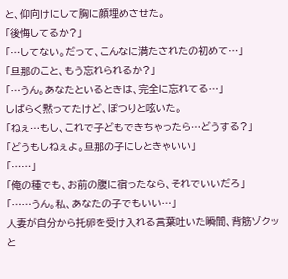と、仰向けにして胸に顔埋めさせた。
「後悔してるか?」
「…してない。だって、こんなに満たされたの初めて…」
「旦那のこと、もう忘れられるか?」
「…うん。あなたといるときは、完全に忘れてる…」
しばらく黙ってたけど、ぽつりと呟いた。
「ねぇ…もし、これで子どもできちゃったら…どうする?」
「どうもしねぇよ。旦那の子にしときゃいい」
「……」
「俺の種でも、お前の腹に宿ったなら、それでいいだろ」
「……うん。私、あなたの子でもいい…」
人妻が自分から托卵を受け入れる言葉吐いた瞬間、背筋ゾクッと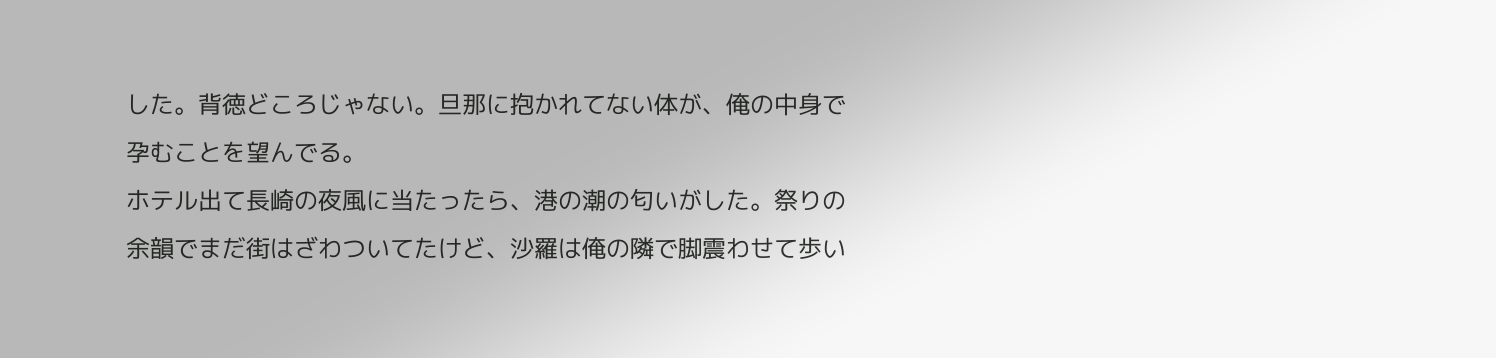した。背徳どころじゃない。旦那に抱かれてない体が、俺の中身で孕むことを望んでる。
ホテル出て長崎の夜風に当たったら、港の潮の匂いがした。祭りの余韻でまだ街はざわついてたけど、沙羅は俺の隣で脚震わせて歩い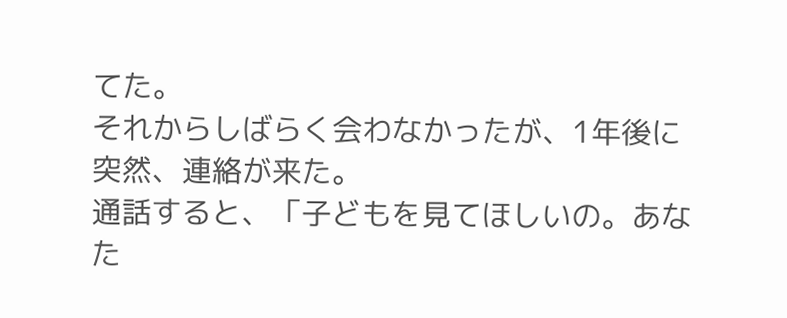てた。
それからしばらく会わなかったが、1年後に突然、連絡が来た。
通話すると、「子どもを見てほしいの。あなた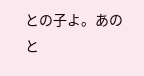との子よ。あのと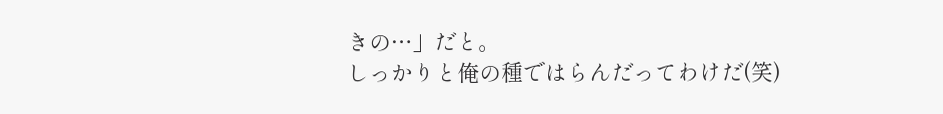きの…」だと。
しっかりと俺の種ではらんだってわけだ(笑)